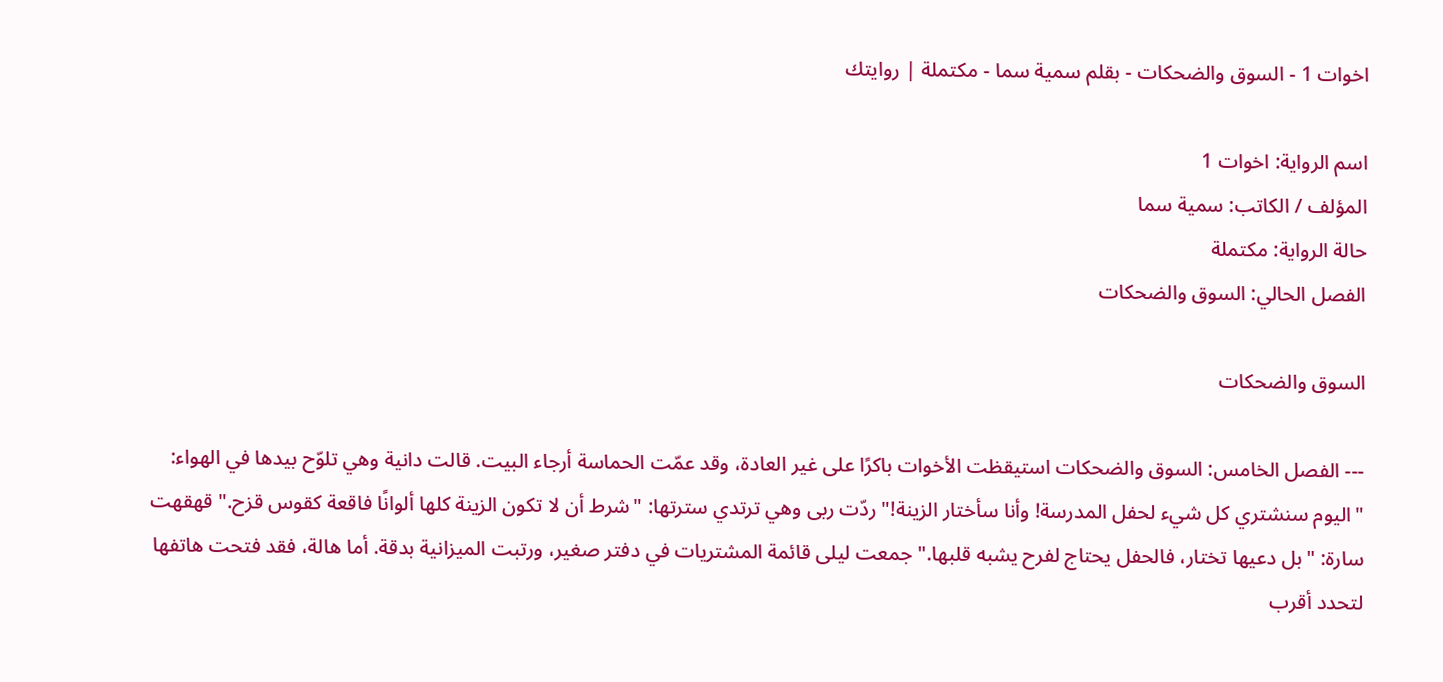اخوات 1 - السوق والضحكات - بقلم سمية سما - مكتملة | روايتك

اسم الرواية: اخوات 1
المؤلف / الكاتب: سمية سما
حالة الرواية: مكتملة
الفصل الحالي: السوق والضحكات

السوق والضحكات

--- الفصل الخامس: السوق والضحكات استيقظت الأخوات باكرًا على غير العادة، وقد عمّت الحماسة أرجاء البيت. قالت دانية وهي تلوّح بيدها في الهواء: "اليوم سنشتري كل شيء لحفل المدرسة! وأنا سأختار الزينة!" ردّت ربى وهي ترتدي سترتها: "شرط أن لا تكون الزينة كلها ألوانًا فاقعة كقوس قزح." قهقهت سارة: "بل دعيها تختار، فالحفل يحتاج لفرح يشبه قلبها." جمعت ليلى قائمة المشتريات في دفتر صغير، ورتبت الميزانية بدقة. أما هالة، فقد فتحت هاتفها لتحدد أقرب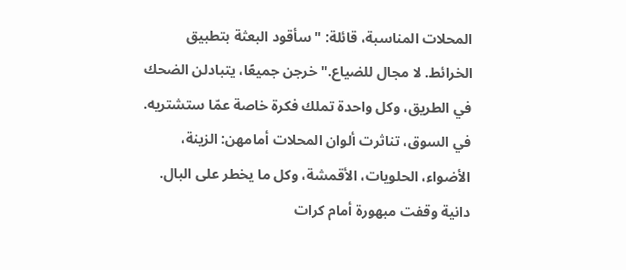المحلات المناسبة، قائلة: "سأقود البعثة بتطبيق الخرائط. لا مجال للضياع." خرجن جميعًا، يتبادلن الضحك في الطريق، وكل واحدة تملك فكرة خاصة عمّا ستشتريه. في السوق، تناثرت ألوان المحلات أمامهن: الزينة، الأضواء، الحلويات، الأقمشة، وكل ما يخطر على البال. دانية وقفت مبهورة أمام كرات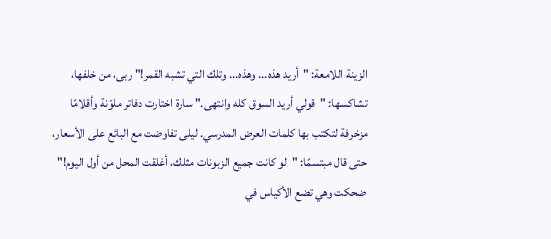الزينة اللامعة: "أريد هذه... وهذه... وتلك التي تشبه القمر!" ربى، من خلفها، تشاكسها: "قولي أريد السوق كله وانتهى." سارة اختارت دفاتر ملوّنة وأقلامًا مزخرفة لتكتب بها كلمات العرض المدرسي. ليلى تفاوضت مع البائع على الأسعار، حتى قال مبتسمًا: "لو كانت جميع الزبونات مثلك، أغلقت المحل من أول اليوم!" ضحكت وهي تضع الأكياس في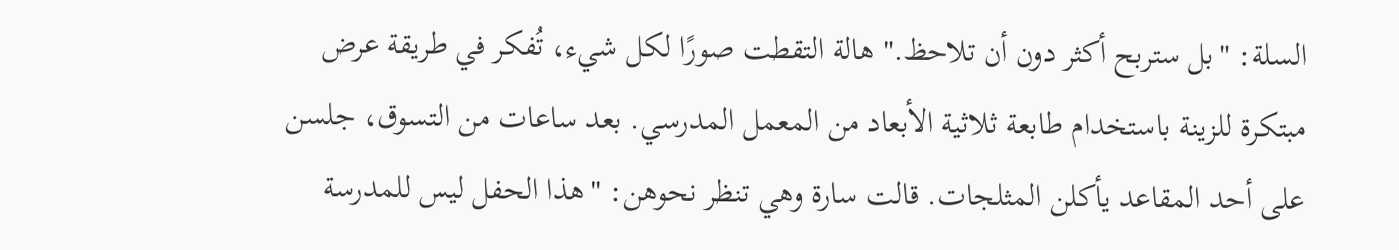السلة: "بل ستربح أكثر دون أن تلاحظ." هالة التقطت صورًا لكل شيء، تُفكر في طريقة عرض مبتكرة للزينة باستخدام طابعة ثلاثية الأبعاد من المعمل المدرسي. بعد ساعات من التسوق، جلسن على أحد المقاعد يأكلن المثلجات. قالت سارة وهي تنظر نحوهن: "هذا الحفل ليس للمدرسة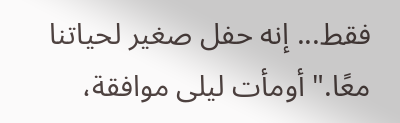فقط... إنه حفل صغير لحياتنا معًا." أومأت ليلى موافقة،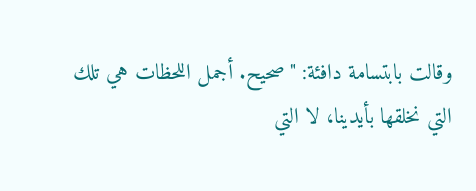وقالت بابتسامة دافئة: "صحيح. أجمل اللحظات هي تلك التي نخلقها بأيدينا، لا التي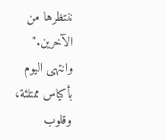ننتظرها من الآخرين." وانتهى اليوم بأكياس ممتلئة، وقلوب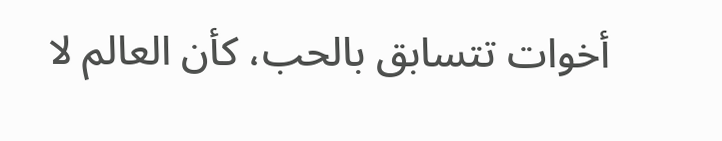أخوات تتسابق بالحب، كأن العالم لا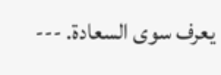يعرف سوى السعادة. ---